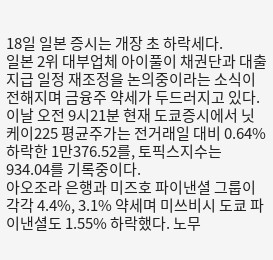18일 일본 증시는 개장 초 하락세다.
일본 2위 대부업체 아이풀이 채권단과 대출 지급 일정 재조정을 논의중이라는 소식이 전해지며 금융주 약세가 두드러지고 있다.
이날 오전 9시21분 현재 도쿄증시에서 닛케이225 평균주가는 전거래일 대비 0.64% 하락한 1만376.52를, 토픽스지수는 934.04를 기록중이다.
아오조라 은행과 미즈호 파이낸셜 그룹이 각각 4.4%, 3.1% 약세며 미쓰비시 도쿄 파이낸셜도 1.55% 하락했다. 노무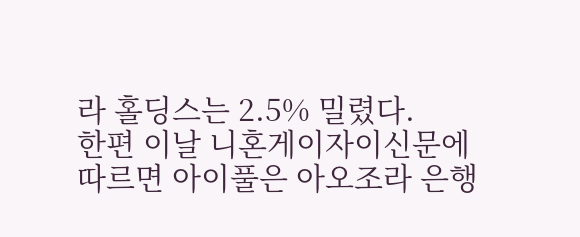라 홀딩스는 2.5% 밀렸다.
한편 이날 니혼게이자이신문에 따르면 아이풀은 아오조라 은행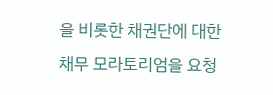을 비롯한 채권단에 대한 채무 모라토리엄을 요청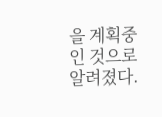을 계획중인 것으로 알려졌다.